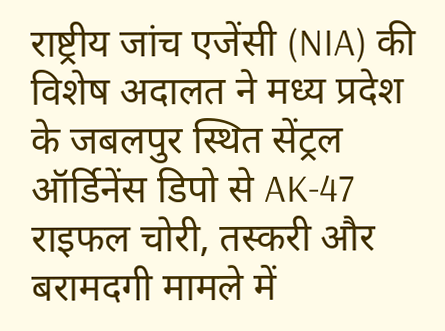राष्ट्रीय जांच एजेंसी (NIA) की विशेष अदालत ने मध्य प्रदेश के जबलपुर स्थित सेंट्रल ऑर्डिनेंस डिपो से AK-47 राइफल चोरी, तस्करी और बरामदगी मामले में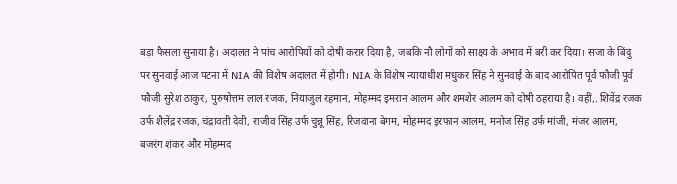बड़ा फैसला सुनाया है। अदालत ने पांच आरोपियों को दोषी करार दिया है, जबकि नौ लोगों को साक्ष्य के अभाव में बरी कर दिया। सजा के बिंदु पर सुनवाई आज पटना में NIA की विशेष अदालत में होगी। NIA के विशेष न्यायाधीश मधुकर सिंह ने सुनवाई के बाद आरोपित पूर्व फौजी पूर्व फौजी सुरेश ठाकुर, पुरुषोत्तम लाल रजक, नियाजुल रहमान, मोहम्मद इमरान आलम और शमशेर आलम को दोषी ठहराया है। वहीं,. शिवेंद्र रजक उर्फ शैलेंद्र रजक, चंद्रावती देवी, राजीव सिंह उर्फ चुन्नू सिंह, रिजवाना बेगम, मोहम्मद इरफान आलम, मनोज सिंह उर्फ मांजी, मंजर आलम, बजरंग शंकर और मोहम्मद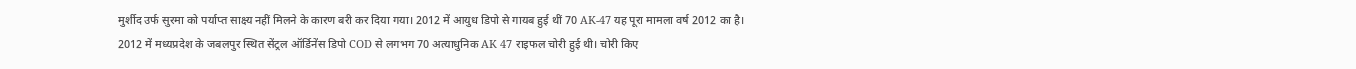मुर्शीद उर्फ सुरमा को पर्याप्त साक्ष्य नहीं मिलने के कारण बरी कर दिया गया। 2012 में आयुध डिपो से गायब हुई थीं 70 AK-47 यह पूरा मामला वर्ष 2012 का है। 2012 में मध्यप्रदेश के जबलपुर स्थित सेंट्रल ऑर्डिनेंस डिपो COD से लगभग 70 अत्याधुनिक AK 47 राइफल चोरी हुई थी। चोरी किए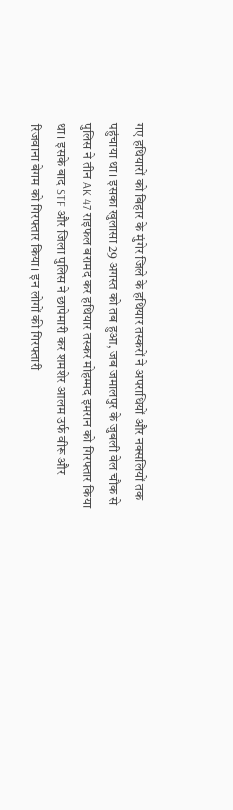गए हथियारों को बिहार के मुंगेर जिले के हथियार तस्करों ने अपराधियों और नक्सलियों तक पहुंचाया था। इसका खुलासा 29 अगस्त को तब हुआ, जब जमालपुर के जुबली वेल चौक से पुलिस ने तीन AK 47 राइफल बरामद कर हथियार तस्कर मोहम्मद इमरान को गिरफ्तार किया था। इसके बाद STF और जिला पुलिस ने छापेमारी कर शमशेर आलम उर्फ वीरू और रिजवाना बेगम को गिरफ्तार किया। इन लोगों की गिरफ्तारी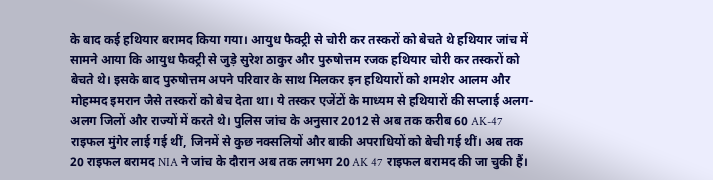के बाद कई हथियार बरामद किया गया। आयुध फैक्ट्री से चोरी कर तस्करों को बेचते थे हथियार जांच में सामने आया कि आयुध फैक्ट्री से जुड़े सुरेश ठाकुर और पुरुषोत्तम रजक हथियार चोरी कर तस्करों को बेचते थे। इसके बाद पुरुषोत्तम अपने परिवार के साथ मिलकर इन हथियारों को शमशेर आलम और मोहम्मद इमरान जैसे तस्करों को बेच देता था। ये तस्कर एजेंटों के माध्यम से हथियारों की सप्लाई अलग-अलग जिलों और राज्यों में करते थे। पुलिस जांच के अनुसार 2012 से अब तक करीब 60 AK-47 राइफल मुंगेर लाई गई थीं, जिनमें से कुछ नक्सलियों और बाकी अपराधियों को बेची गई थीं। अब तक 20 राइफल बरामद NIA ने जांच के दौरान अब तक लगभग 20 AK 47 राइफल बरामद की जा चुकी हैं।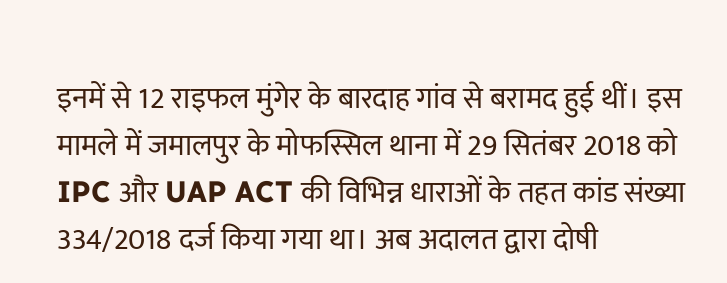इनमें से 12 राइफल मुंगेर के बारदाह गांव से बरामद हुई थीं। इस मामले में जमालपुर के मोफस्सिल थाना में 29 सितंबर 2018 को IPC और UAP ACT की विभिन्न धाराओं के तहत कांड संख्या 334/2018 दर्ज किया गया था। अब अदालत द्वारा दोषी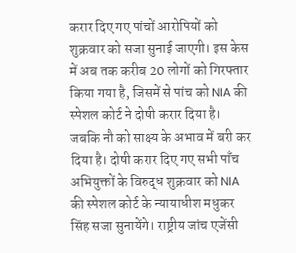करार दिए गए पांचों आरोपियों को शुक्रवार को सजा सुनाई जाएगी। इस केस में अब तक करीब 20 लोगों को गिरफ्तार किया गया है, जिसमें से पांच को NIA की स्पेशल कोर्ट ने दोषी करार दिया है। जबकि नौ को साक्ष्य के अभाव में बरी कर दिया है। दोषी करार दिए गए सभी पाँच अभियुक्तों के विरुद्ध शुक्रवार को NIA की स्पेशल कोर्ट के न्यायाधीश मधुकर सिंह सजा सुनायेंगे। राष्ट्रीय जांच एजेंसी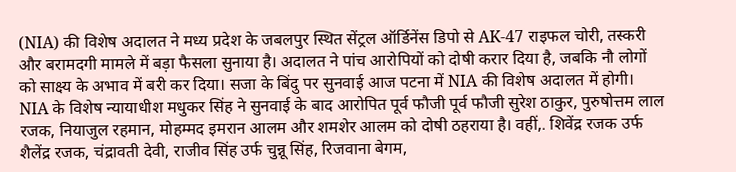(NIA) की विशेष अदालत ने मध्य प्रदेश के जबलपुर स्थित सेंट्रल ऑर्डिनेंस डिपो से AK-47 राइफल चोरी, तस्करी और बरामदगी मामले में बड़ा फैसला सुनाया है। अदालत ने पांच आरोपियों को दोषी करार दिया है, जबकि नौ लोगों को साक्ष्य के अभाव में बरी कर दिया। सजा के बिंदु पर सुनवाई आज पटना में NIA की विशेष अदालत में होगी। NIA के विशेष न्यायाधीश मधुकर सिंह ने सुनवाई के बाद आरोपित पूर्व फौजी पूर्व फौजी सुरेश ठाकुर, पुरुषोत्तम लाल रजक, नियाजुल रहमान, मोहम्मद इमरान आलम और शमशेर आलम को दोषी ठहराया है। वहीं,. शिवेंद्र रजक उर्फ शैलेंद्र रजक, चंद्रावती देवी, राजीव सिंह उर्फ चुन्नू सिंह, रिजवाना बेगम,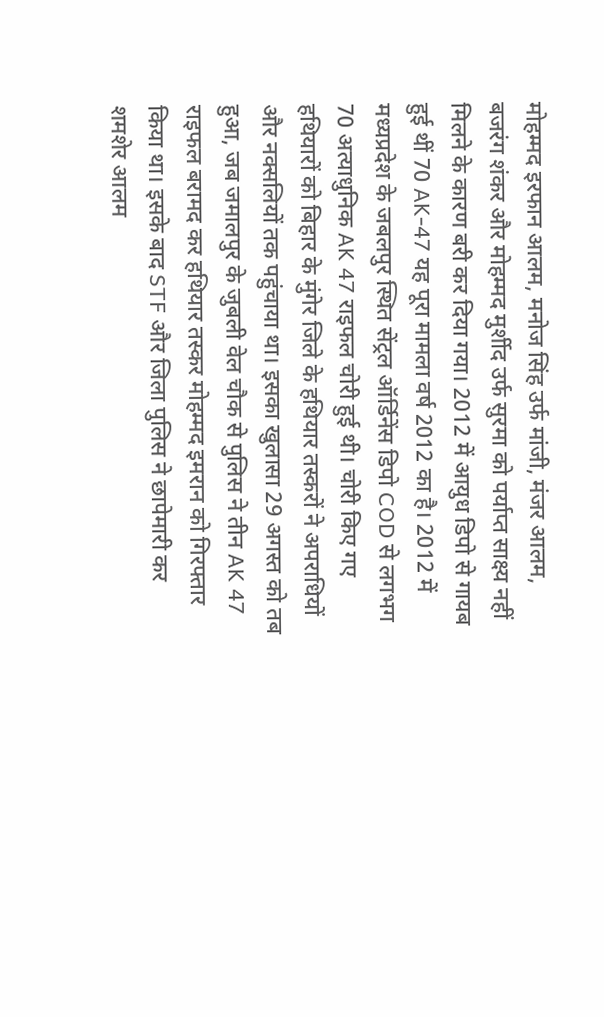मोहम्मद इरफान आलम, मनोज सिंह उर्फ मांजी, मंजर आलम, बजरंग शंकर और मोहम्मद मुर्शीद उर्फ सुरमा को पर्याप्त साक्ष्य नहीं मिलने के कारण बरी कर दिया गया। 2012 में आयुध डिपो से गायब हुई थीं 70 AK-47 यह पूरा मामला वर्ष 2012 का है। 2012 में मध्यप्रदेश के जबलपुर स्थित सेंट्रल ऑर्डिनेंस डिपो COD से लगभग 70 अत्याधुनिक AK 47 राइफल चोरी हुई थी। चोरी किए गए हथियारों को बिहार के मुंगेर जिले के हथियार तस्करों ने अपराधियों और नक्सलियों तक पहुंचाया था। इसका खुलासा 29 अगस्त को तब हुआ, जब जमालपुर के जुबली वेल चौक से पुलिस ने तीन AK 47 राइफल बरामद कर हथियार तस्कर मोहम्मद इमरान को गिरफ्तार किया था। इसके बाद STF और जिला पुलिस ने छापेमारी कर शमशेर आलम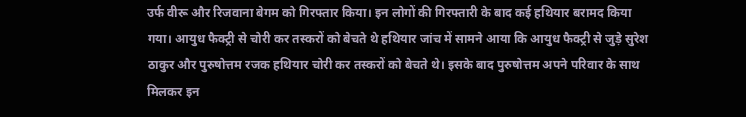उर्फ वीरू और रिजवाना बेगम को गिरफ्तार किया। इन लोगों की गिरफ्तारी के बाद कई हथियार बरामद किया गया। आयुध फैक्ट्री से चोरी कर तस्करों को बेचते थे हथियार जांच में सामने आया कि आयुध फैक्ट्री से जुड़े सुरेश ठाकुर और पुरुषोत्तम रजक हथियार चोरी कर तस्करों को बेचते थे। इसके बाद पुरुषोत्तम अपने परिवार के साथ मिलकर इन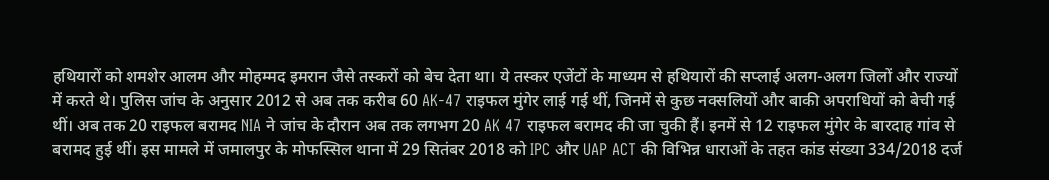हथियारों को शमशेर आलम और मोहम्मद इमरान जैसे तस्करों को बेच देता था। ये तस्कर एजेंटों के माध्यम से हथियारों की सप्लाई अलग-अलग जिलों और राज्यों में करते थे। पुलिस जांच के अनुसार 2012 से अब तक करीब 60 AK-47 राइफल मुंगेर लाई गई थीं, जिनमें से कुछ नक्सलियों और बाकी अपराधियों को बेची गई थीं। अब तक 20 राइफल बरामद NIA ने जांच के दौरान अब तक लगभग 20 AK 47 राइफल बरामद की जा चुकी हैं। इनमें से 12 राइफल मुंगेर के बारदाह गांव से बरामद हुई थीं। इस मामले में जमालपुर के मोफस्सिल थाना में 29 सितंबर 2018 को IPC और UAP ACT की विभिन्न धाराओं के तहत कांड संख्या 334/2018 दर्ज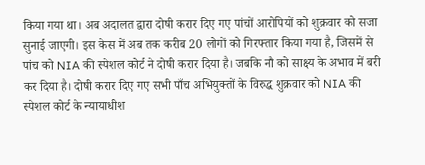किया गया था। अब अदालत द्वारा दोषी करार दिए गए पांचों आरोपियों को शुक्रवार को सजा सुनाई जाएगी। इस केस में अब तक करीब 20 लोगों को गिरफ्तार किया गया है, जिसमें से पांच को NIA की स्पेशल कोर्ट ने दोषी करार दिया है। जबकि नौ को साक्ष्य के अभाव में बरी कर दिया है। दोषी करार दिए गए सभी पाँच अभियुक्तों के विरुद्ध शुक्रवार को NIA की स्पेशल कोर्ट के न्यायाधीश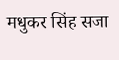मधुकर सिंह सजा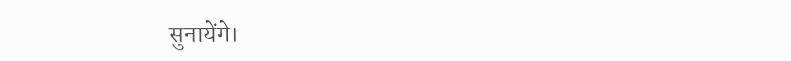सुनायेंगे।